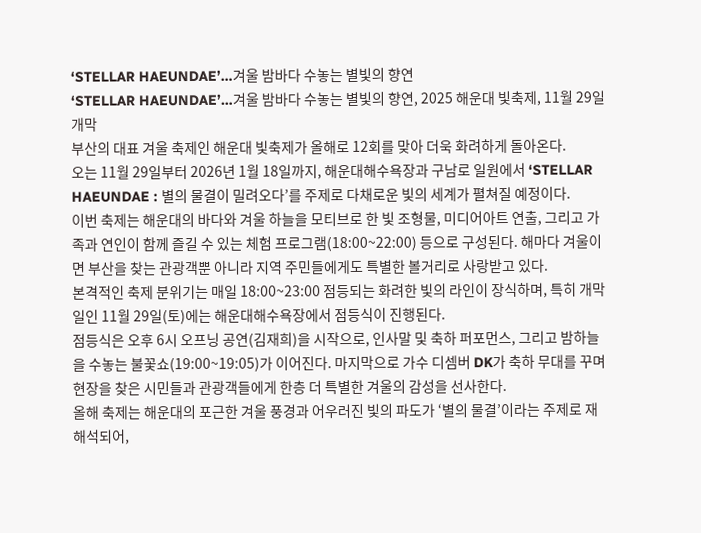‘STELLAR HAEUNDAE’…겨울 밤바다 수놓는 별빛의 향연
‘STELLAR HAEUNDAE’…겨울 밤바다 수놓는 별빛의 향연, 2025 해운대 빛축제, 11월 29일 개막
부산의 대표 겨울 축제인 해운대 빛축제가 올해로 12회를 맞아 더욱 화려하게 돌아온다.
오는 11월 29일부터 2026년 1월 18일까지, 해운대해수욕장과 구남로 일원에서 ‘STELLAR HAEUNDAE : 별의 물결이 밀려오다’를 주제로 다채로운 빛의 세계가 펼쳐질 예정이다.
이번 축제는 해운대의 바다와 겨울 하늘을 모티브로 한 빛 조형물, 미디어아트 연출, 그리고 가족과 연인이 함께 즐길 수 있는 체험 프로그램(18:00~22:00) 등으로 구성된다. 해마다 겨울이면 부산을 찾는 관광객뿐 아니라 지역 주민들에게도 특별한 볼거리로 사랑받고 있다.
본격적인 축제 분위기는 매일 18:00~23:00 점등되는 화려한 빛의 라인이 장식하며, 특히 개막일인 11월 29일(토)에는 해운대해수욕장에서 점등식이 진행된다.
점등식은 오후 6시 오프닝 공연(김재희)을 시작으로, 인사말 및 축하 퍼포먼스, 그리고 밤하늘을 수놓는 불꽃쇼(19:00~19:05)가 이어진다. 마지막으로 가수 디셈버 DK가 축하 무대를 꾸며 현장을 찾은 시민들과 관광객들에게 한층 더 특별한 겨울의 감성을 선사한다.
올해 축제는 해운대의 포근한 겨울 풍경과 어우러진 빛의 파도가 ‘별의 물결’이라는 주제로 재해석되어,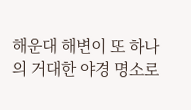해운대 해변이 또 하나의 거대한 야경 명소로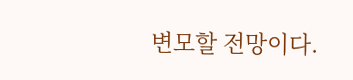변모할 전망이다.